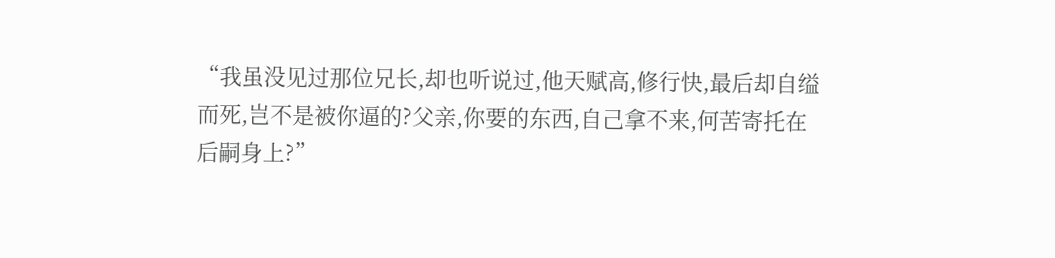“我虽没见过那位兄长,却也听说过,他天赋高,修行快,最后却自缢而死,岂不是被你逼的?父亲,你要的东西,自己拿不来,何苦寄托在后嗣身上?”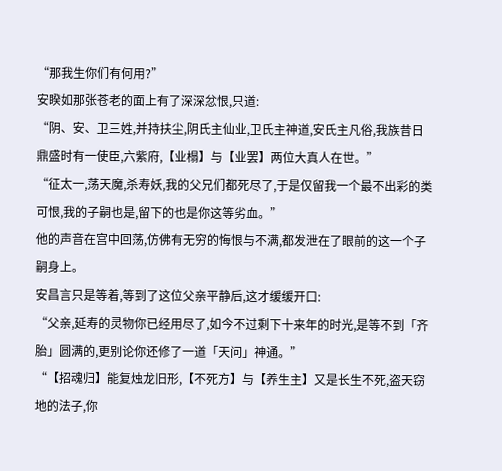“那我生你们有何用?”
安睽如那张苍老的面上有了深深忿恨,只道:
“阴、安、卫三姓,并持扶尘,阴氏主仙业,卫氏主神道,安氏主凡俗,我族昔日鼎盛时有一使臣,六紫府,【业榻】与【业罢】两位大真人在世。”
“征太一,荡天魔,杀寿妖,我的父兄们都死尽了,于是仅留我一个最不出彩的类 可恨,我的子嗣也是,留下的也是你这等劣血。”
他的声音在宫中回荡,仿佛有无穷的悔恨与不满,都发泄在了眼前的这一个子嗣身上。
安昌言只是等着,等到了这位父亲平静后,这才缓缓开口:
“父亲,延寿的灵物你已经用尽了,如今不过剩下十来年的时光,是等不到「齐胎」圆满的,更别论你还修了一道「天问」神通。”
“【招魂归】能复烛龙旧形,【不死方】与【养生主】又是长生不死,盗天窃地的法子,你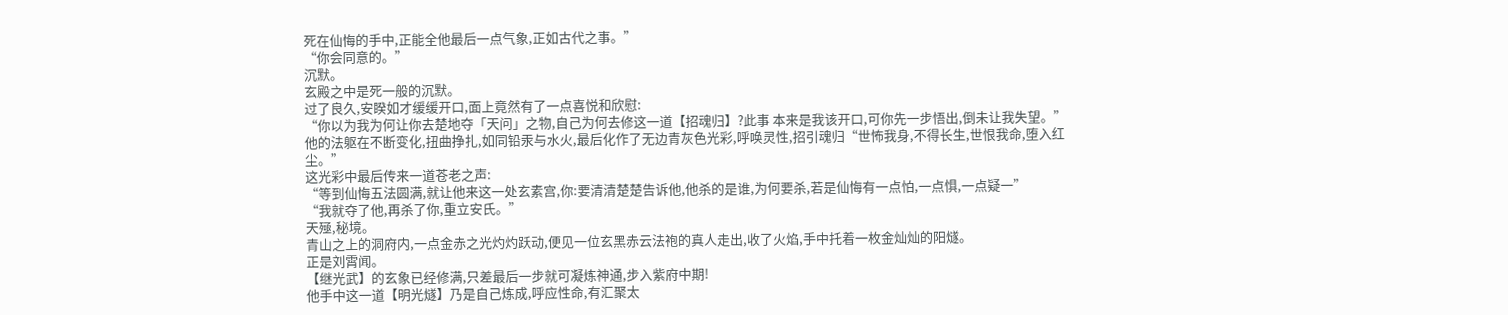死在仙悔的手中,正能全他最后一点气象,正如古代之事。”
“你会同意的。”
沉默。
玄殿之中是死一般的沉默。
过了良久,安睽如才缓缓开口,面上竟然有了一点喜悦和欣慰:
“你以为我为何让你去楚地夺「天问」之物,自己为何去修这一道【招魂归】?此事 本来是我该开口,可你先一步悟出,倒未让我失望。”
他的法躯在不断变化,扭曲挣扎,如同铅汞与水火,最后化作了无边青灰色光彩,呼唤灵性,招引魂归“世怖我身,不得长生,世恨我命,堕入红尘。”
这光彩中最后传来一道苍老之声:
“等到仙悔五法圆满,就让他来这一处玄素宫,你:要清清楚楚告诉他,他杀的是谁,为何要杀,若是仙悔有一点怕,一点惧,一点疑一”
“我就夺了他,再杀了你,重立安氏。”
天殛,秘境。
青山之上的洞府内,一点金赤之光灼灼跃动,便见一位玄黑赤云法袍的真人走出,收了火焰,手中托着一枚金灿灿的阳燧。
正是刘霄闻。
【继光武】的玄象已经修满,只差最后一步就可凝炼神通,步入紫府中期!
他手中这一道【明光燧】乃是自己炼成,呼应性命,有汇聚太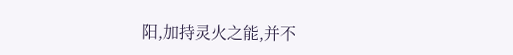阳,加持灵火之能,并不